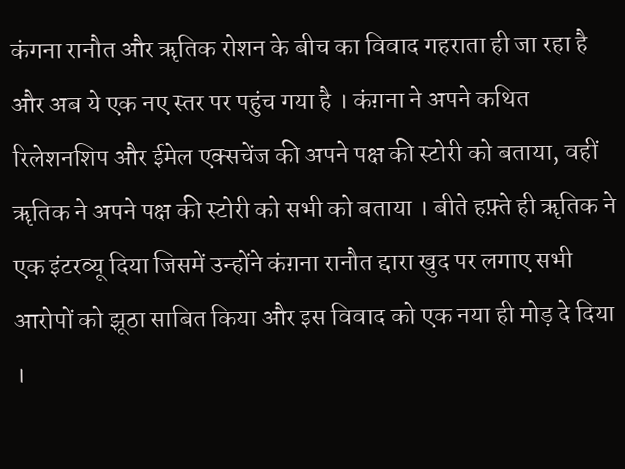कंगना रानौत और ॠतिक रोशन के बीच का विवाद गहराता ही जा रहा है और अब ये एक नए स्तर पर पहुंच गया है । कंग़ना ने अपने कथित रिलेशनशिप और ईमेल एक्सचेंज की अपने पक्ष की स्टोरी को बताया, वहीं ॠतिक ने अपने पक्ष की स्टोरी को सभी को बताया । बीते हफ़्ते ही ॠतिक ने एक इंटरव्यू दिया जिसमें उन्होंने कंग़ना रानौत द्दारा खुद पर लगाए सभी आरोपों को झूठा साबित किया और इस विवाद को एक नया ही मोड़ दे दिया ।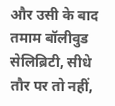और उसी के बाद तमाम बॉलीवुड सेलिब्रिटी, सीधे तौर पर तो नहीं,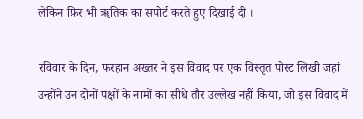लेकिन फ़िर भी ॠतिक का सपोर्ट करते हुए दिखाई दी ।

रविवार के दिन, फरहान अख्तर ने इस विवाद पर एक विस्तृत पोस्ट लिखी जहां उन्होंने उन दोनों पक्षों के नामों का सीधे तौर उल्लेख नहीं किया, जो इस विवाद में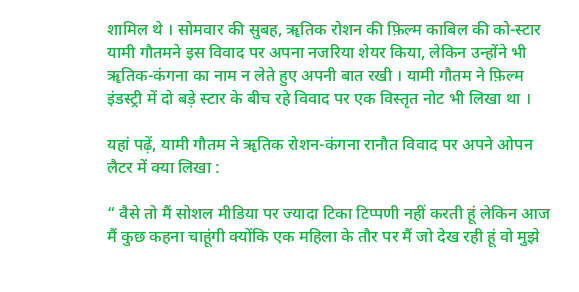शामिल थे । सोमवार की सुबह, ॠतिक रोशन की फ़िल्म काबिल की को-स्टार यामी गौतमने इस विवाद पर अपना नजरिया शेयर किया, लेकिन उन्होंने भी ॠतिक-कंगना का नाम न लेते हुए अपनी बात रखी । यामी गौतम ने फ़िल्म इंडस्ट्री में दो बड़े स्टार के बीच रहे विवाद पर एक विस्तृत नोट भी लिखा था ।

यहां पढ़ें, यामी गौतम ने ॠतिक रोशन-कंगना रानौत विवाद पर अपने ओपन लैटर में क्या लिखा :

“ वैसे तो मैं सोशल मीडिया पर ज्यादा टिका टिप्पणी नहीं करती हूं लेकिन आज मैं कुछ कहना चाहूंगी क्योंकि एक महिला के तौर पर मैं जो देख रही हूं वो मुझे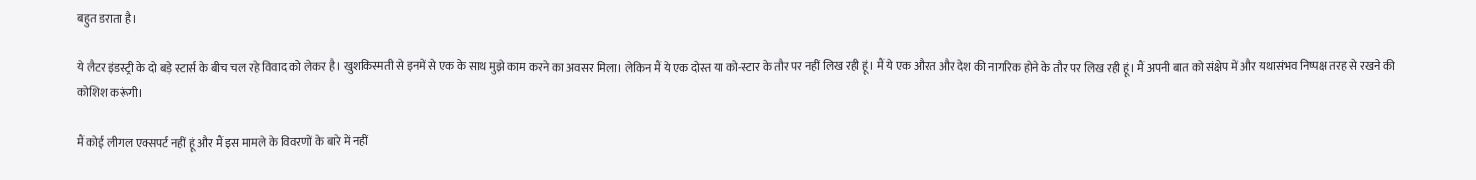बहुत डराता है।

ये लैटर इंडस्ट्री के दो बड़े स्टार्स के बीच चल रहे विवाद को लेकर है। खुशकिस्मती से इनमें से एक के साथ मुझे काम करने का अवसर मिला। लेकिन मैं ये एक दोस्त या को-स्टार के तौर पर नहीं लिख रही हूं। मैं ये एक औरत और देश की नागरिक होने के तौर पर लिख रही हूं। मैं अपनी बात को संक्षेप में और यथासंभव निष्पक्ष तरह से रखने की कोशिश करूंगी।

मैं कोई लीगल एक्सपर्ट नहीं हूं और मैं इस मामले के विवरणों के बारे में नहीं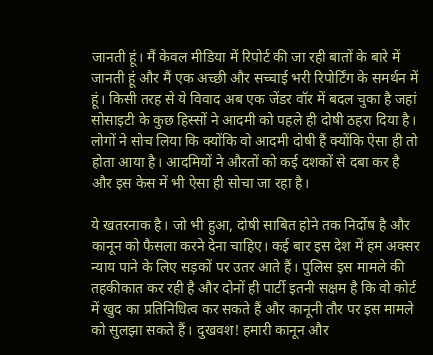जानती हूं। मैं केवल मीडिया में रिपोर्ट की जा रही बातों के बारे में जानती हूं और मैं एक अच्छी और सच्चाई भरी रिपोर्टिंग के समर्थन में हूं। किसी तरह से ये विवाद अब एक जेंडर वॉर में बदल चुका है जहां सोसाइटी के कुछ हिस्सों ने आदमी को पहले ही दोषी ठहरा दिया है। लोगों ने सोच लिया कि क्योंकि वो आदमी दोषी हैं क्योंकि ऐसा ही तो होता आया है। आदमियों ने औरतों को कई दशकों से दबा कर है और इस केस में भी ऐसा ही सोचा जा रहा है।

ये खतरनाक है। जो भी हुआ, दोषी साबित होने तक निर्दोष है और कानून को फैसला करने देना चाहिए। कई बार इस देश में हम अक्सर न्याय पाने के लिए सड़कों पर उतर आते हैं। पुलिस इस मामले की तहकीकात कर रही है और दोनों ही पार्टी इतनी सक्षम है कि वो कोर्ट में खुद का प्रतिनिधित्व कर सकते हैं और कानूनी तौर पर इस मामले को सुलझा सकते हैं। दुखवश! हमारी कानून और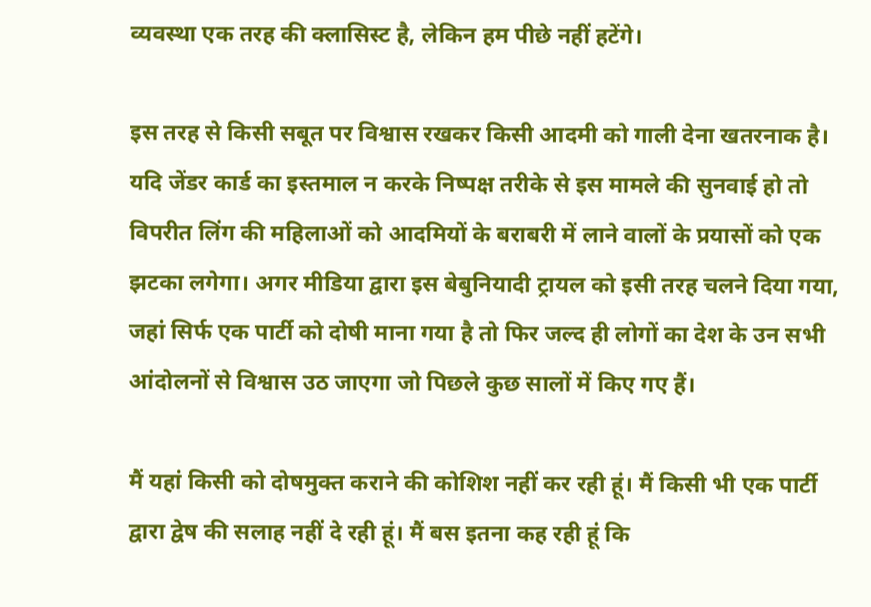व्यवस्था एक तरह की क्लासिस्ट है, लेकिन हम पीछे नहीं हटेंगे।

इस तरह से किसी सबूत पर विश्वास रखकर किसी आदमी को गाली देना खतरनाक है। यदि जेंडर कार्ड का इस्तमाल न करके निष्पक्ष तरीके से इस मामले की सुनवाई हो तो विपरीत लिंग की महिलाओं को आदमियों के बराबरी में लाने वालों के प्रयासों को एक झटका लगेगा। अगर मीडिया द्वारा इस बेबुनियादी ट्रायल को इसी तरह चलने दिया गया, जहां सिर्फ एक पार्टी को दोषी माना गया है तो फिर जल्द ही लोगों का देश के उन सभी आंदोलनों से विश्वास उठ जाएगा जो पिछले कुछ सालों में किए गए हैं।

मैं यहां किसी को दोषमुक्त कराने की कोशिश नहीं कर रही हूं। मैं किसी भी एक पार्टी द्वारा द्वेष की सलाह नहीं दे रही हूं। मैं बस इतना कह रही हूं कि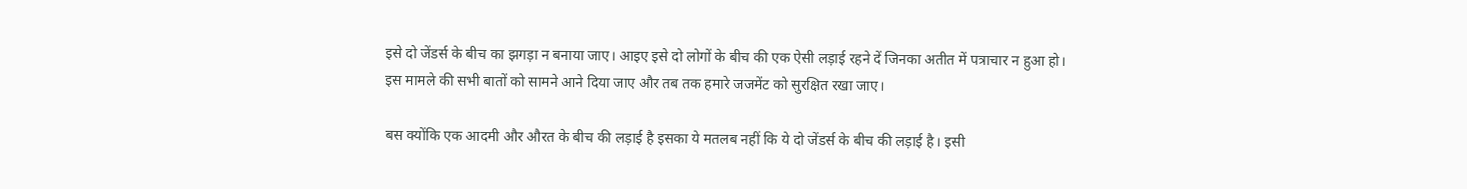इसे दो जेंडर्स के बीच का झगड़ा न बनाया जाए। आइए इसे दो लोगों के बीच की एक ऐसी लड़ाई रहने दें जिनका अतीत में पत्राचार न हुआ हो। इस मामले की सभी बातों को सामने आने दिया जाए और तब तक हमारे जजमेंट को सुरक्षित रखा जाए।

बस क्योंकि एक आदमी और औरत के बीच की लड़ाई है इसका ये मतलब नहीं कि ये दो जेंडर्स के बीच की लड़ाई है। इसी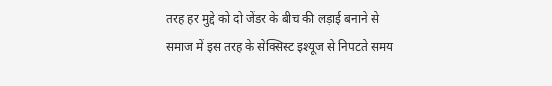तरह हर मुद्दे को दो जेंडर के बीच की लड़ाई बनाने से समाज में इस तरह के सेक्सिस्ट इश्यूज से निपटते समय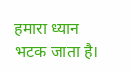हमारा ध्यान भटक जाता है।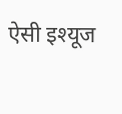ऐसी इश्यूज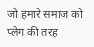जो हमारे समाज को प्लेग की तरह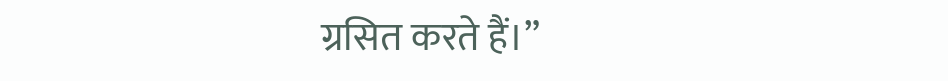ग्रसित करते हैं।”